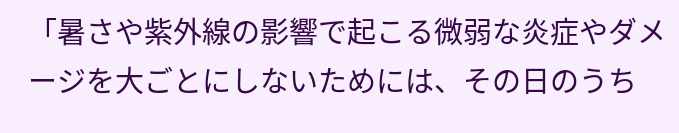「暑さや紫外線の影響で起こる微弱な炎症やダメージを大ごとにしないためには、その日のうち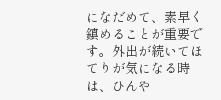になだめて、素早く鎮めることが重要です。外出が続いてほてりが気になる時は、ひんや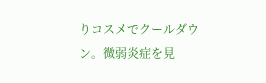りコスメでクールダウン。微弱炎症を見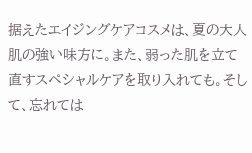据えたエイジングケアコスメは、夏の大人肌の強い味方に。また、弱った肌を立て直すスペシャルケアを取り入れても。そして、忘れては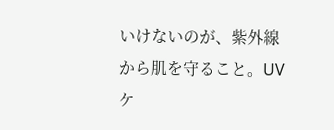いけないのが、紫外線から肌を守ること。UVケ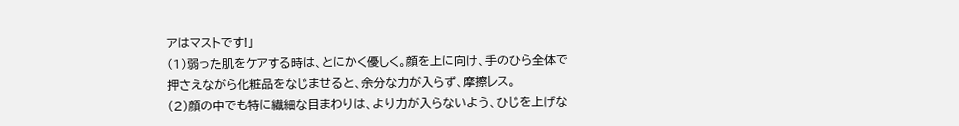アはマストです!」
(1)弱った肌をケアする時は、とにかく優しく。顔を上に向け、手のひら全体で押さえながら化粧品をなじませると、余分な力が入らず、摩擦レス。
(2)顔の中でも特に繊細な目まわりは、より力が入らないよう、ひじを上げな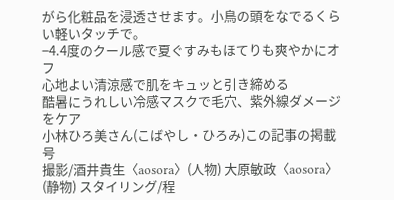がら化粧品を浸透させます。小鳥の頭をなでるくらい軽いタッチで。
−4.4度のクール感で夏ぐすみもほてりも爽やかにオフ
心地よい清涼感で肌をキュッと引き締める
酷暑にうれしい冷感マスクで毛穴、紫外線ダメージをケア
小林ひろ美さん(こばやし・ひろみ)この記事の掲載号
撮影/酒井貴生〈aosora〉(人物) 大原敏政〈aosora〉(静物) スタイリング/程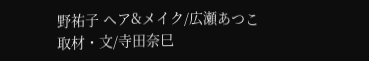野祐子 ヘア&メイク/広瀬あつこ 取材・文/寺田奈巳